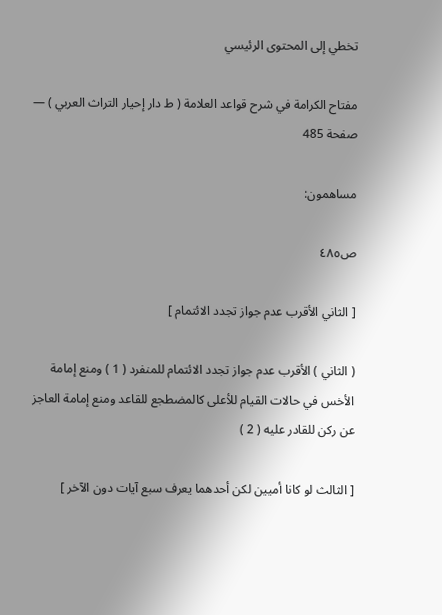تخطي إلى المحتوى الرئيسي

مفتاح الكرامة في شرح قواعد العلامة ( ط دار إحيار التراث العربي ) — صفحة 485

مساهمون:

ص٤٨٥

[ الثاني الأقرب عدم جواز تجدد الائتمام ]

( الثاني ) الأقرب عدم جواز تجدد الائتمام للمنفرد ( 1 ) ومنع إمامة الأخس في حالات القيام للأعلى كالمضطجع للقاعد ومنع إمامة العاجز عن ركن للقادر عليه ( 2 )

[ الثالث لو كانا أميين لكن أحدهما يعرف سبع آيات دون الآخر ]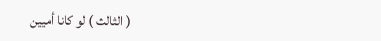( الثالث ) لو كانا أميين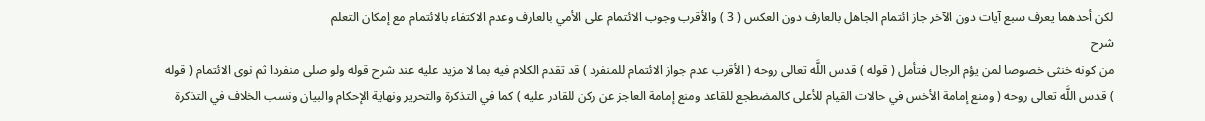لكن أحدهما يعرف سبع آيات دون الآخر جاز ائتمام الجاهل بالعارف دون العكس ( 3 ) والأقرب وجوب الائتمام على الأمي بالعارف وعدم الاكتفاء بالائتمام مع إمكان التعلم
شرح
من كونه خنثى خصوصا لمن يؤم الرجال فتأمل ( قوله ) قدس اللَّه تعالى روحه ( الأقرب عدم جواز الائتمام للمنفرد ) قد تقدم الكلام فيه بما لا مزيد عليه عند شرح قوله ولو صلى منفردا ثم نوى الائتمام ( قوله ) قدس اللَّه تعالى روحه ( ومنع إمامة الأخس في حالات القيام للأعلى كالمضطجع للقاعد ومنع إمامة العاجز عن ركن للقادر عليه ) كما في التذكرة والتحرير ونهاية الإحكام والبيان ونسب الخلاف في التذكرة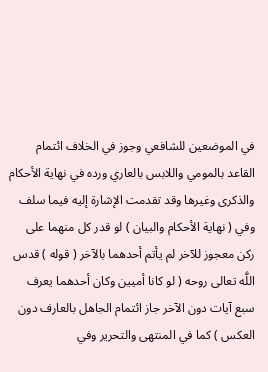في الموضعين للشافعي وجوز في الخلاف ائتمام القاعد بالمومي واللابس بالعاري ورده في نهاية الأحكام والذكرى وغيرها وقد تقدمت الإشارة إليه فيما سلف وفي ( نهاية الأحكام والبيان ) لو قدر كل منهما على ركن معجوز للآخر لم يأتم أحدهما بالآخر ( قوله ) قدس اللَّه تعالى روحه ( لو كانا أميين وكان أحدهما يعرف سبع آيات دون الآخر جاز ائتمام الجاهل بالعارف دون العكس ) كما في المنتهى والتحرير وفي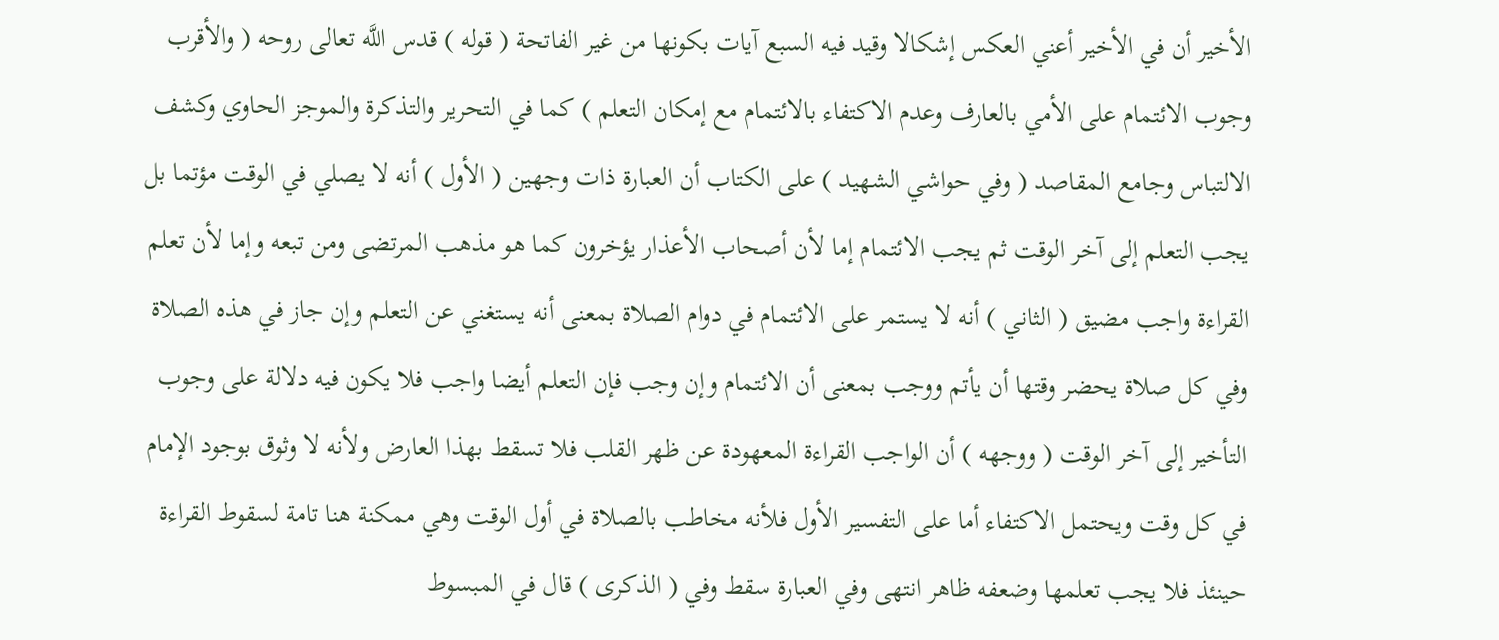الأخير أن في الأخير أعني العكس إشكالا وقيد فيه السبع آيات بكونها من غير الفاتحة ( قوله ) قدس اللَّه تعالى روحه ( والأقرب وجوب الائتمام على الأمي بالعارف وعدم الاكتفاء بالائتمام مع إمكان التعلم ) كما في التحرير والتذكرة والموجز الحاوي وكشف الالتباس وجامع المقاصد ( وفي حواشي الشهيد ) على الكتاب أن العبارة ذات وجهين ( الأول ) أنه لا يصلي في الوقت مؤتما بل يجب التعلم إلى آخر الوقت ثم يجب الائتمام إما لأن أصحاب الأعذار يؤخرون كما هو مذهب المرتضى ومن تبعه وإما لأن تعلم القراءة واجب مضيق ( الثاني ) أنه لا يستمر على الائتمام في دوام الصلاة بمعنى أنه يستغني عن التعلم وإن جاز في هذه الصلاة وفي كل صلاة يحضر وقتها أن يأتم ووجب بمعنى أن الائتمام وإن وجب فإن التعلم أيضا واجب فلا يكون فيه دلالة على وجوب التأخير إلى آخر الوقت ( ووجهه ) أن الواجب القراءة المعهودة عن ظهر القلب فلا تسقط بهذا العارض ولأنه لا وثوق بوجود الإمام في كل وقت ويحتمل الاكتفاء أما على التفسير الأول فلأنه مخاطب بالصلاة في أول الوقت وهي ممكنة هنا تامة لسقوط القراءة حينئذ فلا يجب تعلمها وضعفه ظاهر انتهى وفي العبارة سقط وفي ( الذكرى ) قال في المبسوط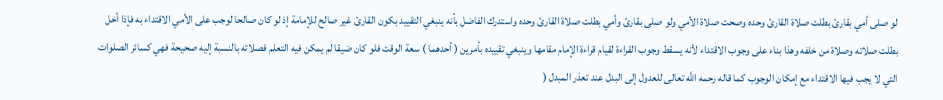لو صلى أمي بقارئ بطلت صلاة القارئ وحده وصحت صلاة الأمي ولو صلى بقارئ وأمي بطلت صلاة القارئ وحده واستدرك الفاضل بأنه ينبغي التقييد بكون القارئ غير صالح للإمامة إذ لو كان صالحا لوجب على الأمي الاقتداء به فإذا أخل بطلت صلاته وصلاة من خلفه وهذا بناء على وجوب الاقتداء لأنه يسقط وجوب القراءة لقيام قراءة الإمام مقامها وينبغي تقييده بأمرين ( أحدهما ) سعة الوقت فلو كان ضيقا لم يمكن فيه التعلم فصلاته بالنسبة إليه صحيحة فهي كسائر الصلوات التي لا يجب فيها الاقتداء مع إمكان الوجوب كما قاله رحمه اللَّه تعالى للعدول إلى البدل عند تعذر المبدل (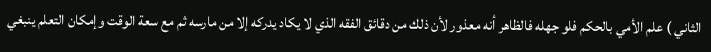الثاني ) علم الأمي بالحكم فلو جهله فالظاهر أنه معذور لأن ذلك من دقائق الفقه الذي لا يكاد يدركه إلا من مارسه ثم مع سعة الوقت وإمكان التعلم ينبغي